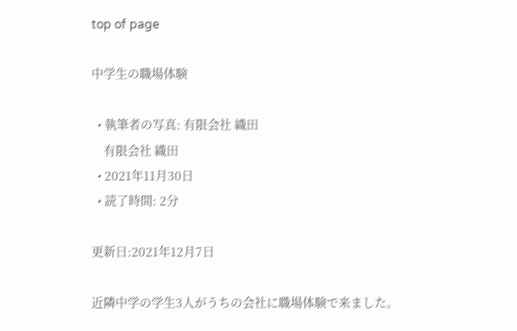top of page

中学生の職場体験

  • 執筆者の写真: 有限会社 織田
    有限会社 織田
  • 2021年11月30日
  • 読了時間: 2分

更新日:2021年12月7日

近隣中学の学生3人がうちの会社に職場体験で来ました。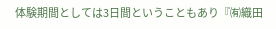体験期間としては3日間ということもあり『㈲織田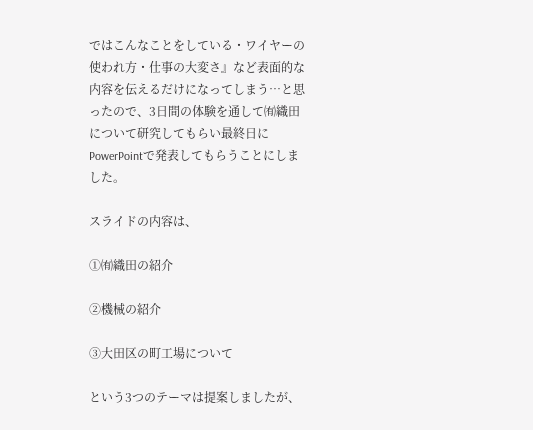ではこんなことをしている・ワイヤーの使われ方・仕事の大変さ』など表面的な内容を伝えるだけになってしまう…と思ったので、3日間の体験を通して㈲織田について研究してもらい最終日にPowerPointで発表してもらうことにしました。

スライドの内容は、

①㈲織田の紹介

②機械の紹介

③大田区の町工場について

という3つのテーマは提案しましたが、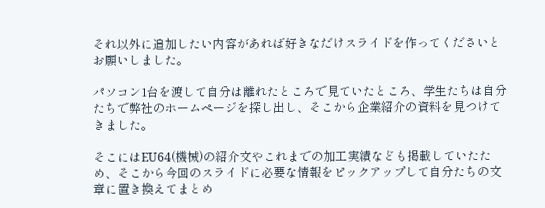それ以外に追加したい内容があれば好きなだけスライドを作ってくださいとお願いしました。

パソコン1台を渡して自分は離れたところで見ていたところ、学生たちは自分たちで弊社のホームページを探し出し、そこから企業紹介の資料を見つけてきました。

そこにはEU64(機械)の紹介文やこれまでの加工実績なども掲載していたため、そこから今回のスライドに必要な情報をピックアップして自分たちの文章に置き換えてまとめ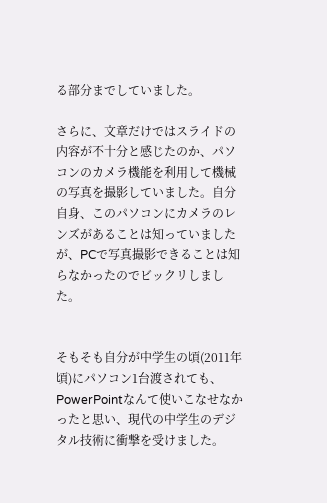る部分までしていました。

さらに、文章だけではスライドの内容が不十分と感じたのか、パソコンのカメラ機能を利用して機械の写真を撮影していました。自分自身、このパソコンにカメラのレンズがあることは知っていましたが、PCで写真撮影できることは知らなかったのでビックリしました。


そもそも自分が中学生の頃(2011年頃)にパソコン1台渡されても、PowerPointなんて使いこなせなかったと思い、現代の中学生のデジタル技術に衝撃を受けました。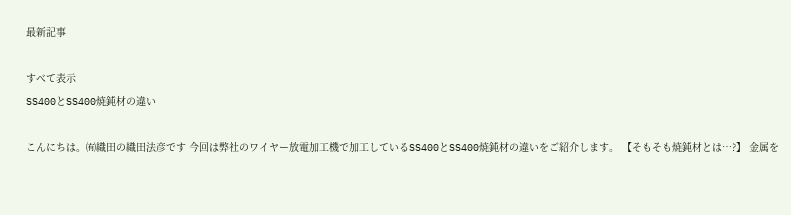最新記事

すべて表示
SS400とSS400焼鈍材の違い

こんにちは。㈲織田の織田法彦です 今回は弊社のワイヤー放電加工機で加工しているSS400とSS400焼鈍材の違いをご紹介します。 【そもそも焼鈍材とは…?】 金属を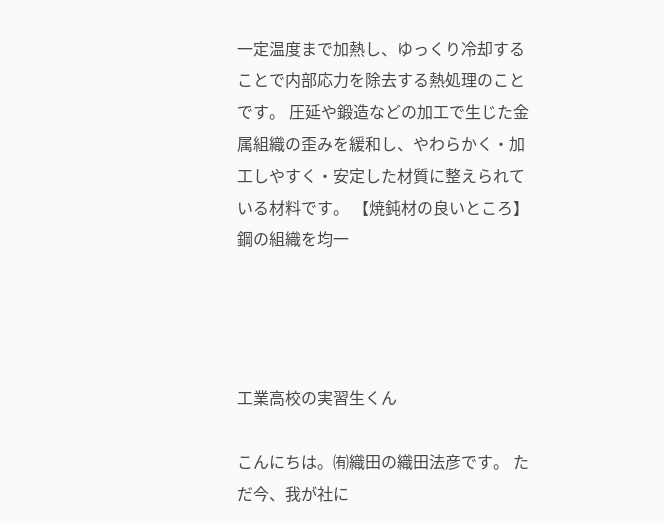一定温度まで加熱し、ゆっくり冷却することで内部応力を除去する熱処理のことです。 圧延や鍛造などの加工で生じた金属組織の歪みを緩和し、やわらかく・加工しやすく・安定した材質に整えられている材料です。 【焼鈍材の良いところ】 鋼の組織を均一




工業高校の実習生くん

こんにちは。㈲織田の織田法彦です。 ただ今、我が社に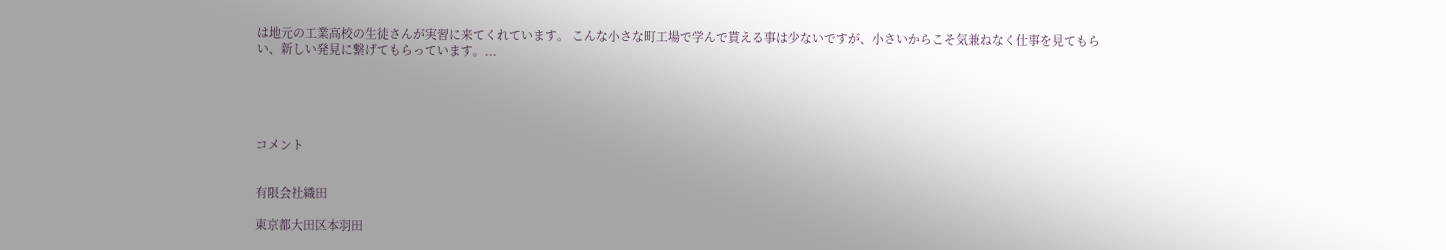は地元の工業高校の生徒さんが実習に来てくれています。 こんな小さな町工場で学んで貰える事は少ないですが、小さいからこそ気兼ねなく仕事を見てもらい、新しい発見に繋げてもらっています。...





コメント


有限会社織田

東京都大田区本羽田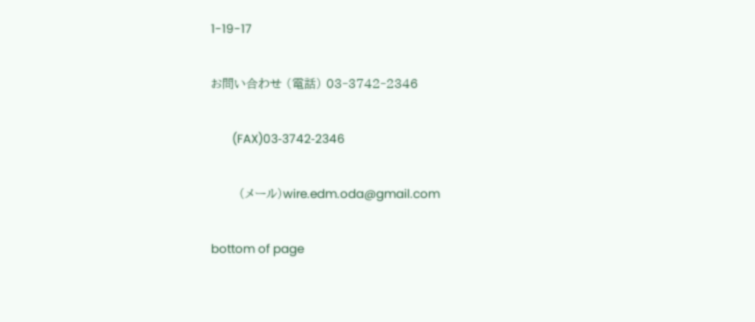1-19-17

お問い合わせ (電話) 03‐3742‐2346

       (FAX)03‐3742‐2346

       (メール)wire.edm.oda@gmail.com

bottom of page